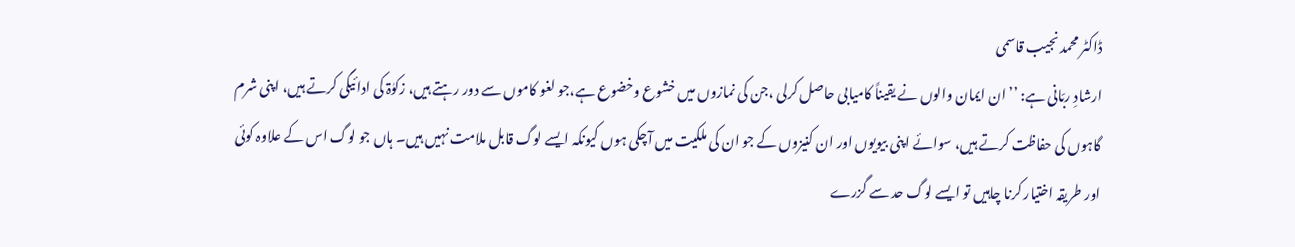ڈاکٹر محمد نجیب قاسمی
ارشادِ ربّانی ہے: ’’ان ایمان والوں نے یقیناً کامیابی حاصل کرلی ،جن کی نمازوں میں خشوع وخضوع ہے،جو لغو کاموں سے دور رہتے ہیں، زکوٰۃ کی ادائیگی کرتے ہیں، اپنی شرم گاہوں کی حفاظت کرتے ہیں، سوائے اپنی بیویوں اور ان کنیزوں کے جو ان کی ملکیت میں آچکی ہوں کیونکہ ایسے لوگ قابل ملامت نہیں ہیں۔ ہاں جو لوگ اس کے علاوہ کوئی اور طریقہ اختیار کرنا چاہیں تو ایسے لوگ حد سے گزرے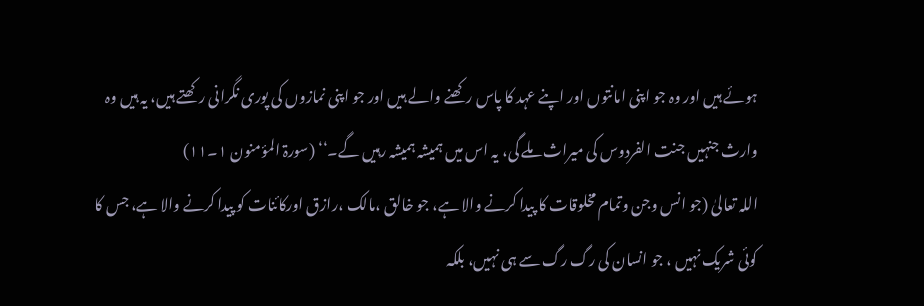ہوئے ہیں اور وہ جو اپنی امانتوں اور اپنے عہد کا پاس رکھنے والے ہیں اور جو اپنی نمازوں کی پوری نگرانی رکھتے ہیں، یہ ہیں وہ وارث جنہیں جنت الفردوس کی میراث ملے گی، یہ اس میں ہمیشہ ہمیشہ رہیں گے۔‘‘ (سورۃ المؤمنون ۱۔۱۱)
اللہ تعالیٰ (جو انس وجن وتمام مخلوقات کا پیدا کرنے والا ہے، جو خالق ،مالک ،رازق اورکائنات کو پیدا کرنے والا ہے، جس کا کوئی شریک نہیں ، جو انسان کی رگ رگ سے ہی نہیں، بلکہ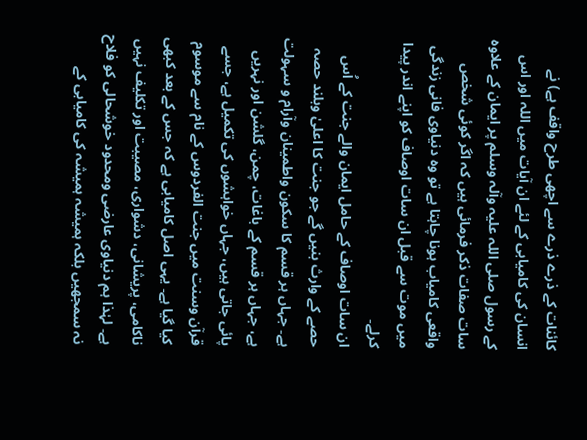کائنات کے ذرے ذرے سے اچھی طرح واقف ہے) نے انسان کی کامیابی کے لئے ان آیات میں اللہ اور اس کے رسول صلی اللہ علیہ وآلہ وسلم پر ایمان کے علاوہ سات صفات ذکر فرمائی ہیں کہ اگر کوئی شخص واقعی کامیاب ہونا چاہتا ہے تو وہ دنیاوی فانی زندگی میں موت سے قبل ان سات اوصاف کو اپنے اندر پیدا کرلے۔
ان سات اوصاف کے حامل ایمان والے جنت کے اُس حصے کے وارث بنیں گے جو جنت کا اعلیٰ وبلند حصہ ہے۔ جہاں ہر قسم کا سکون واطمینان وآرام و سہولت ہے، جہاں ہر قسم کے باغات، چمن، گلشن اور نہریں پائی جاتی ہیں، جہاں خواہشوں کی تکمیل ہے، جسے قرآن وسنت میں جنت الفردوس کے نام سے موسوم کیا گیا ہے۔ یہی اصل کامیابی ہے کہ جس کے بعد کبھی ناکامی، پریشانی، دشواری، مصیبت اور تکلیف نہیں ہے۔ لہٰذا ہم دنیاوی عارضی ومحدود خوشحالی کو فلاح نہ سمجھیں بلکہ ہمیشہ ہمیشہ کی کامیابی کے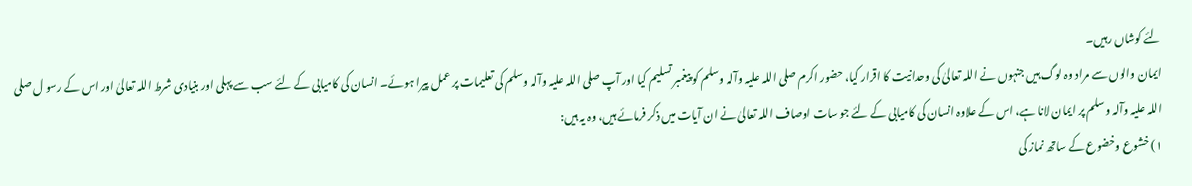لئے کوشاں رہیں۔
ایمان والوں سے مراد وہ لوگ ہیں جنہوں نے اللہ تعالیٰ کی وحدانیت کا اقرار کیا، حضور اکرم صلی اللہ علیہ وآلہ وسلم کو پیغمبر تسلیم کیا اور آپ صلی اللہ علیہ وآلہ وسلم کی تعلیمات پر عمل پیرا ہوئے۔ انسان کی کامیابی کے لئے سب سے پہلی اور بنیادی شرط اللہ تعالیٰ اور اس کے رسو ل صلی اللہ علیہ وآلہ وسلم پر ایمان لانا ہے، اس کے علاوہ انسان کی کامیابی کے لئے جو سات اوصاف اللہ تعالیٰ نے ان آیات میں ذکر فرمائے ہیں، وہ یہ ہیں:
۱) خشوع وخضوع کے ساتھ نماز کی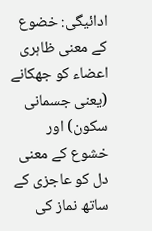ادائیگی: خضوع کے معنی ظاہری اعضاء کو جھکانے (یعنی جسمانی سکون) اور خشوع کے معنی دل کو عاجزی کے ساتھ نماز کی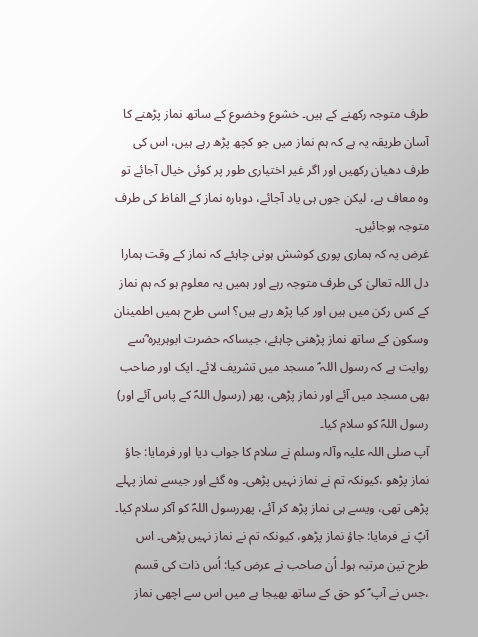طرف متوجہ رکھنے کے ہیں۔ خشوع وخضوع کے ساتھ نماز پڑھنے کا آسان طریقہ یہ ہے کہ ہم نماز میں جو کچھ پڑھ رہے ہیں، اس کی طرف دھیان رکھیں اور اگر غیر اختیاری طور پر کوئی خیال آجائے تو وہ معاف ہے، لیکن جوں ہی یاد آجائے، دوبارہ نماز کے الفاظ کی طرف متوجہ ہوجائیں۔
غرض یہ کہ ہماری پوری کوشش ہونی چاہئے کہ نماز کے وقت ہمارا دل اللہ تعالیٰ کی طرف متوجہ رہے اور ہمیں یہ معلوم ہو کہ ہم نماز کے کس رکن میں ہیں اور کیا پڑھ رہے ہیں؟ اسی طرح ہمیں اطمینان وسکون کے ساتھ نماز پڑھنی چاہئے، جیساکہ حضرت ابوہریرہ ؓسے روایت ہے کہ رسول اللہ ؐ مسجد میں تشریف لائے۔ ایک اور صاحب بھی مسجد میں آئے اور نماز پڑھی، پھر (رسول اللہؐ کے پاس آئے اور) رسول اللہؐ کو سلام کیا۔
آپ صلی اللہ علیہ وآلہ وسلم نے سلام کا جواب دیا اور فرمایا: جاؤ نماز پڑھو ،کیونکہ تم نے نماز نہیں پڑھی۔ وہ گئے اور جیسے نماز پہلے پڑھی تھی، ویسے ہی نماز پڑھ کر آئے، پھررسول اللہؐ کو آکر سلام کیا۔ آپؐ نے فرمایا: جاؤ نماز پڑھو، کیونکہ تم نے نماز نہیں پڑھی۔ اس طرح تین مرتبہ ہوا۔ اُن صاحب نے عرض کیا: اُس ذات کی قسم ،جس نے آپ ؐ کو حق کے ساتھ بھیجا ہے میں اس سے اچھی نماز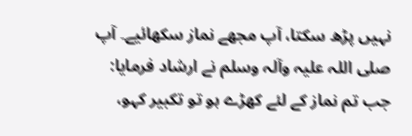نہیں پڑھ سکتا، آپ مجھے نماز سکھائیے۔ آپ صلی اللہ علیہ وآلہ وسلم نے ارشاد فرمایا: جب تم نماز کے لئے کھڑے ہو تو تکبیر کہو،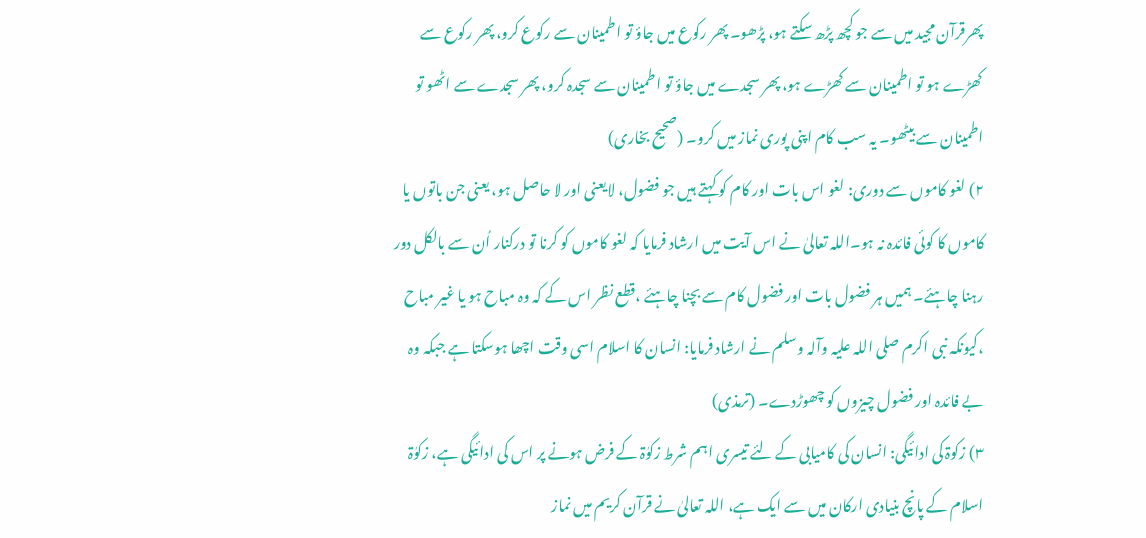پھرقرآن مجید میں سے جو کچھ پڑھ سکتے ہو، پڑھو۔ پھر رکوع میں جاؤ تو اطمینان سے رکوع کرو، پھر رکوع سے کھڑے ہو تو اطمینان سے کھڑے ہو، پھر سجدے میں جاؤ تو اطمینان سے سجدہ کرو، پھر سجدے سے اٹھو تو اطمینان سے بیٹھو۔ یہ سب کام اپنی پوری نماز میں کرو۔ (صحیح بخاری)
۲) لغو کاموں سے دوری: لغو اس بات اور کام کو کہتے ہیں جو فضول، لایعنی اور لا حاصل ہو، یعنی جن باتوں یا کاموں کا کوئی فائدہ نہ ہو۔اللہ تعالیٰ نے اس آیت میں ارشاد فرمایا کہ لغو کاموں کو کرنا تو درکنار اُن سے بالکل دور رہنا چاہئے۔ ہمیں ہر فضول بات اور فضول کام سے بچنا چاہئے ،قطع نظر اس کے کہ وہ مباح ہو یا غیر مباح ،کیونکہ نبی اکرم صلی اللہ علیہ وآلہ وسلم نے ارشاد فرمایا: انسان کا اسلام اسی وقت اچھا ہوسکتا ہے جبکہ وہ بے فائدہ اور فضول چیزوں کو چھوڑدے۔ (ترمذی)
۳) زکوۃ کی ادائیگی: انسان کی کامیابی کے لئے تیسری اہم شرط زکوٰۃ کے فرض ہونے پر اس کی ادائیگی ہے، زکوٰۃ اسلام کے پانچ بنیادی ارکان میں سے ایک ہے، اللہ تعالیٰ نے قرآن کریم میں نماز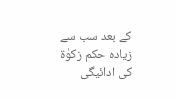کے بعد سب سے زیادہ حکم زکوٰۃ کی ادائیگی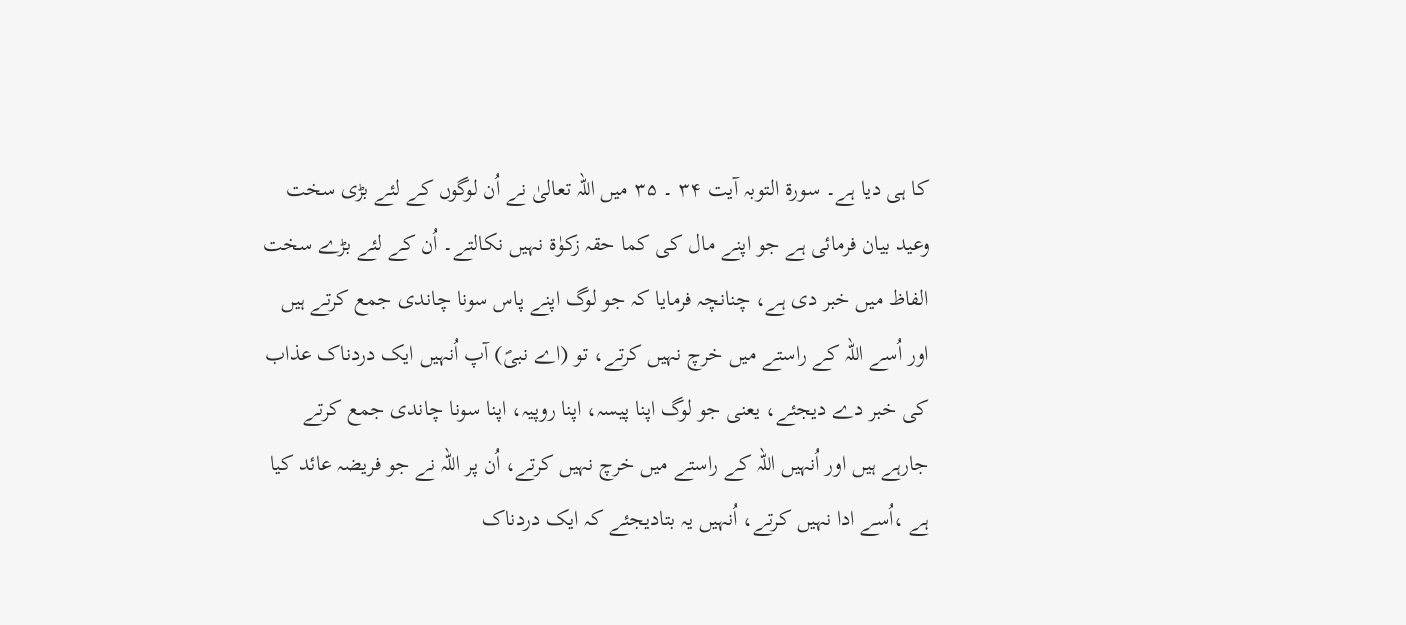کا ہی دیا ہے۔ سورۃ التوبہ آیت ۳۴ ۔ ۳۵ میں اللہ تعالیٰ نے اُن لوگوں کے لئے بڑی سخت وعید بیان فرمائی ہے جو اپنے مال کی کما حقہ زکوٰۃ نہیں نکالتے۔ اُن کے لئے بڑے سخت الفاظ میں خبر دی ہے، چنانچہ فرمایا کہ جو لوگ اپنے پاس سونا چاندی جمع کرتے ہیں اور اُسے اللہ کے راستے میں خرچ نہیں کرتے، تو (اے نبیؐ) آپ اُنہیں ایک دردناک عذاب کی خبر دے دیجئے، یعنی جو لوگ اپنا پیسہ، اپنا روپیہ، اپنا سونا چاندی جمع کرتے جارہے ہیں اور اُنہیں اللہ کے راستے میں خرچ نہیں کرتے، اُن پر اللہ نے جو فریضہ عائد کیا ہے ،اُسے ادا نہیں کرتے، اُنہیں یہ بتادیجئے کہ ایک دردناک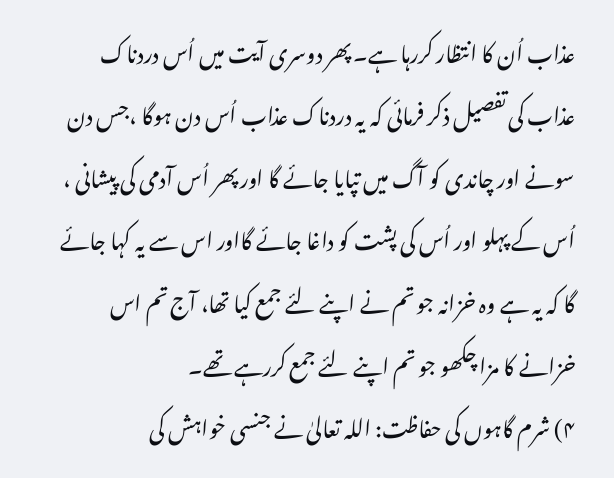عذاب اُن کا انتظار کررہا ہے۔ پھر دوسری آیت میں اُس دردناک عذاب کی تفصیل ذکر فرمائی کہ یہ دردناک عذاب اُس دن ہوگا ،جس دن سونے اور چاندی کو آگ میں تپایا جائے گا اور پھر اُس آدمی کی پیشانی ، اُس کے پہلو اور اُس کی پشت کو داغا جائے گااور اس سے یہ کہا جائے گا کہ یہ ہے وہ خزانہ جو تم نے اپنے لئے جمع کیا تھا، آج تم اس خزانے کا مزا چکھو جو تم اپنے لئے جمع کررہے تھے۔
۴) شرم گاہوں کی حفاظت: اللہ تعالیٰ نے جنسی خواہش کی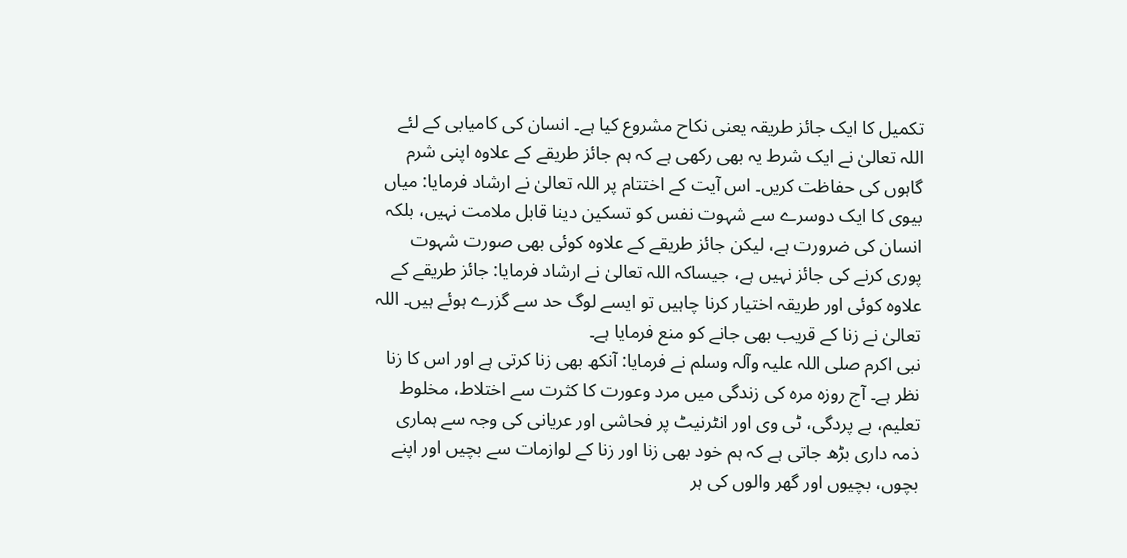تکمیل کا ایک جائز طریقہ یعنی نکاح مشروع کیا ہے۔ انسان کی کامیابی کے لئے اللہ تعالیٰ نے ایک شرط یہ بھی رکھی ہے کہ ہم جائز طریقے کے علاوہ اپنی شرم گاہوں کی حفاظت کریں۔ اس آیت کے اختتام پر اللہ تعالیٰ نے ارشاد فرمایا: میاں بیوی کا ایک دوسرے سے شہوت نفس کو تسکین دینا قابل ملامت نہیں، بلکہ انسان کی ضرورت ہے، لیکن جائز طریقے کے علاوہ کوئی بھی صورت شہوت پوری کرنے کی جائز نہیں ہے، جیساکہ اللہ تعالیٰ نے ارشاد فرمایا: جائز طریقے کے علاوہ کوئی اور طریقہ اختیار کرنا چاہیں تو ایسے لوگ حد سے گزرے ہوئے ہیں۔ اللہ تعالیٰ نے زنا کے قریب بھی جانے کو منع فرمایا ہے۔
نبی اکرم صلی اللہ علیہ وآلہ وسلم نے فرمایا: آنکھ بھی زنا کرتی ہے اور اس کا زنا نظر ہے۔ آج روزہ مرہ کی زندگی میں مرد وعورت کا کثرت سے اختلاط، مخلوط تعلیم، بے پردگی، ٹی وی اور انٹرنیٹ پر فحاشی اور عریانی کی وجہ سے ہماری ذمہ داری بڑھ جاتی ہے کہ ہم خود بھی زنا اور زنا کے لوازمات سے بچیں اور اپنے بچوں، بچیوں اور گھر والوں کی ہر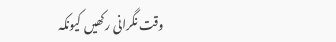وقت نگرانی رکھیں کیونکہ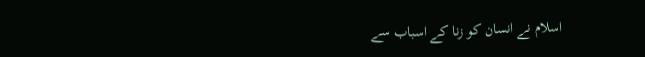اسلام نے انسان کو زنا کے اسباب سے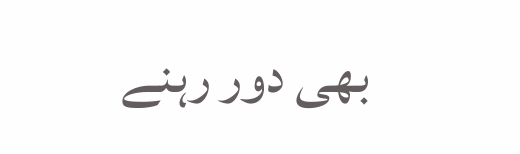بھی دور رہنے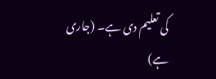کی تعلیم دی ہے۔ (جاری ہے)